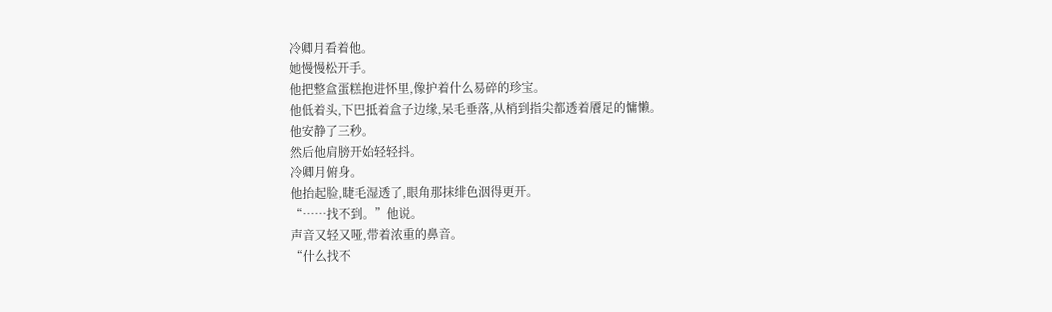冷卿月看着他。
她慢慢松开手。
他把整盒蛋糕抱进怀里,像护着什么易碎的珍宝。
他低着头,下巴抵着盒子边缘,呆毛垂落,从梢到指尖都透着餍足的慵懒。
他安静了三秒。
然后他肩膀开始轻轻抖。
冷卿月俯身。
他抬起脸,睫毛湿透了,眼角那抹绯色洇得更开。
“……找不到。”他说。
声音又轻又哑,带着浓重的鼻音。
“什么找不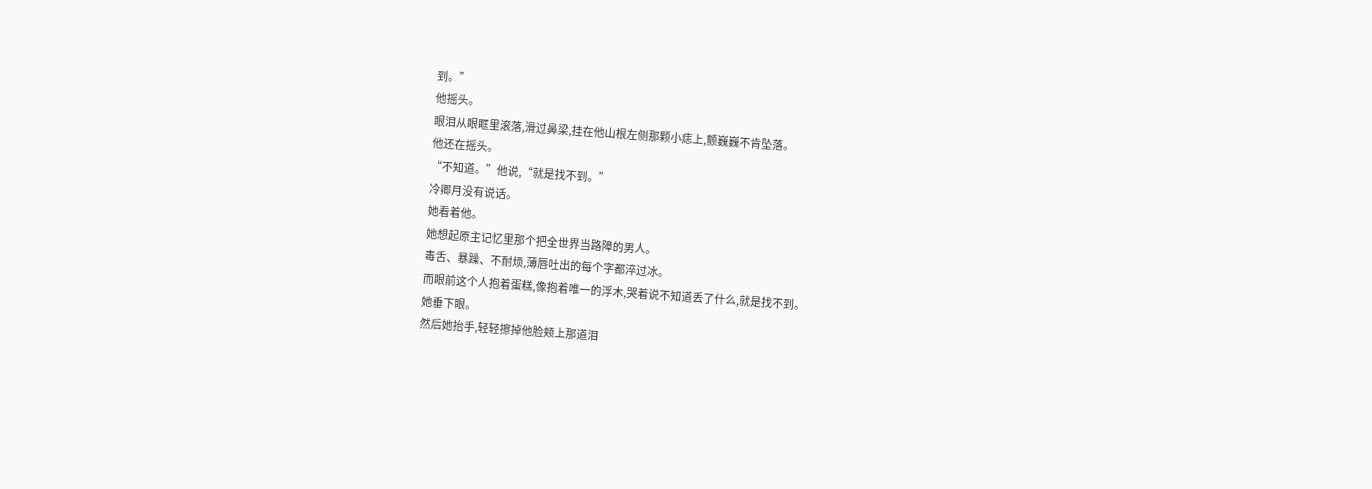到。”
他摇头。
眼泪从眼眶里滚落,滑过鼻梁,挂在他山根左侧那颗小痣上,颤巍巍不肯坠落。
他还在摇头。
“不知道。”他说,“就是找不到。”
冷卿月没有说话。
她看着他。
她想起原主记忆里那个把全世界当路障的男人。
毒舌、暴躁、不耐烦,薄唇吐出的每个字都淬过冰。
而眼前这个人抱着蛋糕,像抱着唯一的浮木,哭着说不知道丢了什么,就是找不到。
她垂下眼。
然后她抬手,轻轻擦掉他脸颊上那道泪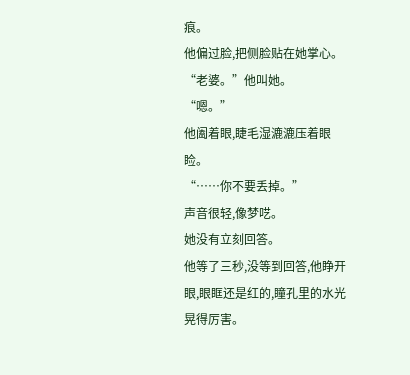痕。
他偏过脸,把侧脸贴在她掌心。
“老婆。”他叫她。
“嗯。”
他阖着眼,睫毛湿漉漉压着眼睑。
“……你不要丢掉。”
声音很轻,像梦呓。
她没有立刻回答。
他等了三秒,没等到回答,他睁开眼,眼眶还是红的,瞳孔里的水光晃得厉害。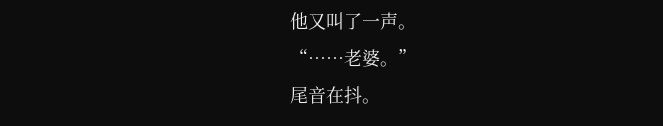他又叫了一声。
“……老婆。”
尾音在抖。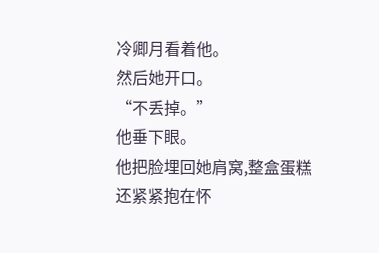冷卿月看着他。
然后她开口。
“不丢掉。”
他垂下眼。
他把脸埋回她肩窝,整盒蛋糕还紧紧抱在怀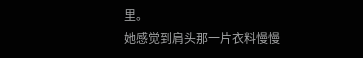里。
她感觉到肩头那一片衣料慢慢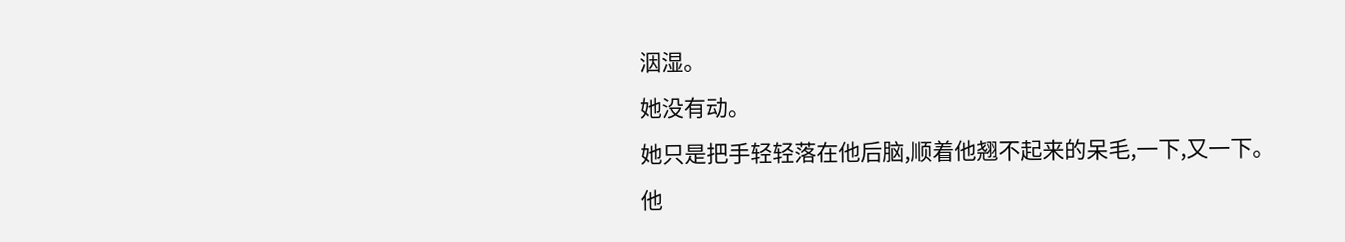洇湿。
她没有动。
她只是把手轻轻落在他后脑,顺着他翘不起来的呆毛,一下,又一下。
他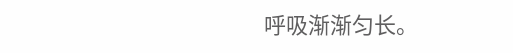呼吸渐渐匀长。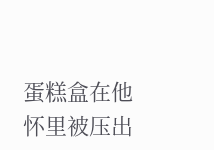蛋糕盒在他怀里被压出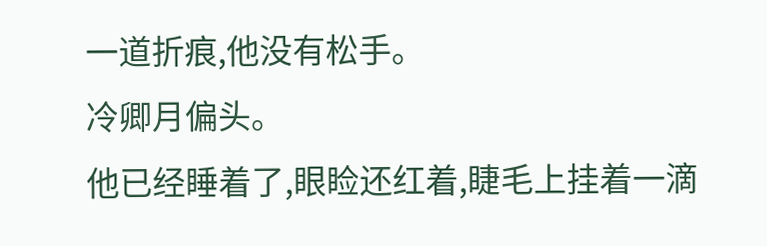一道折痕,他没有松手。
冷卿月偏头。
他已经睡着了,眼睑还红着,睫毛上挂着一滴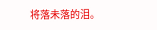将落未落的泪。